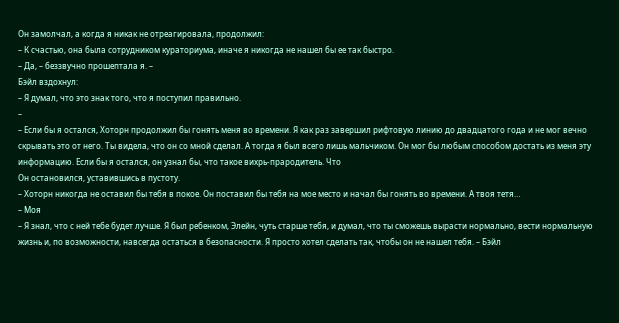Он замолчал, а когда я никак не отреагировала, продолжил:
– К счастью, она была сотрудником кураториума, иначе я никогда не нашел бы ее так быстро.
– Да, – беззвучно прошептала я. –
Бэйл вздохнул:
– Я думал, что это знак того, что я поступил правильно.
–
– Если бы я остался, Хоторн продолжил бы гонять меня во времени. Я как раз завершил рифтовую линию до двадцатого года и не мог вечно скрывать это от него. Ты видела, что он со мной сделал. А тогда я был всего лишь мальчиком. Он мог бы любым способом достать из меня эту информацию. Если бы я остался, он узнал бы, что такое вихрь-прародитель. Что
Он остановился, уставившись в пустоту.
– Хоторн никогда не оставил бы тебя в покое. Он поставил бы тебя на мое место и начал бы гонять во времени. А твоя тетя…
– Моя
– Я знал, что с ней тебе будет лучше. Я был ребенком, Элейн, чуть старше тебя, и думал, что ты сможешь вырасти нормально, вести нормальную жизнь и, по возможности, навсегда остаться в безопасности. Я просто хотел сделать так, чтобы он не нашел тебя. – Бэйл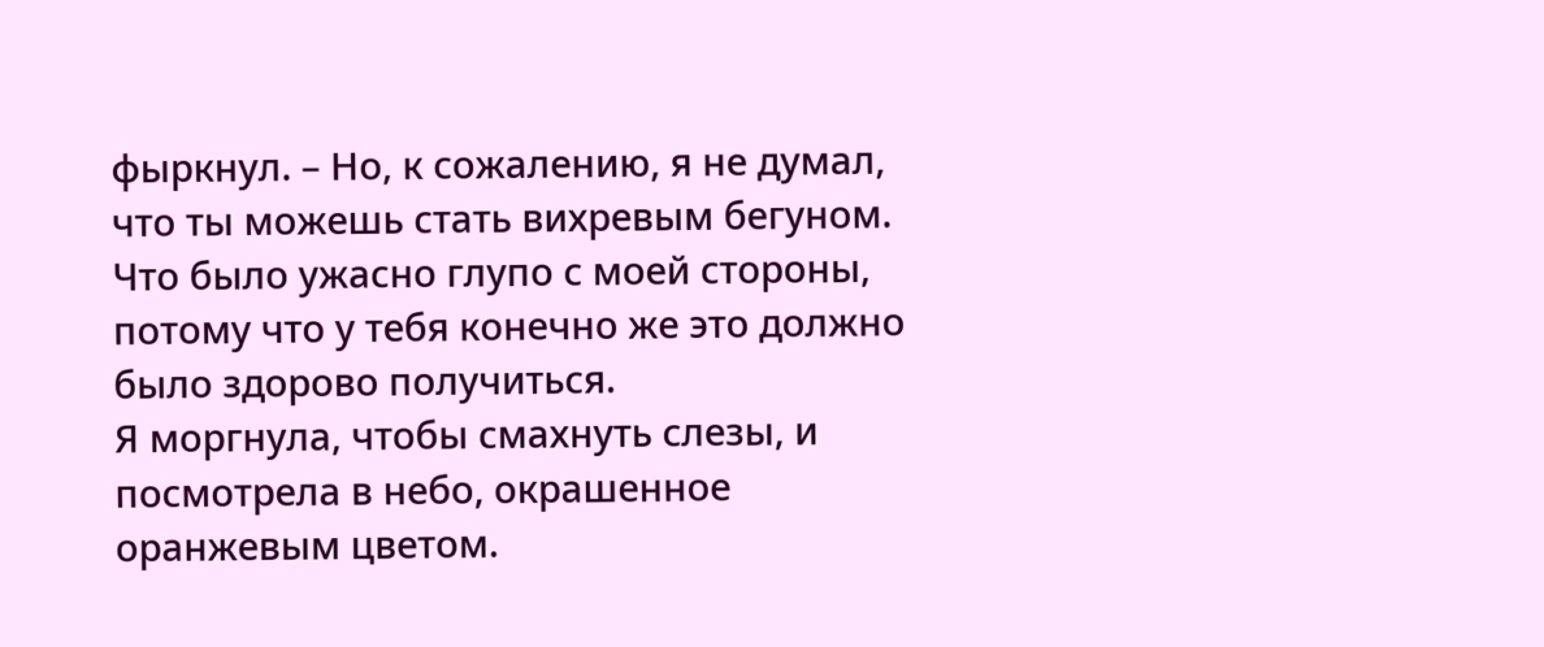фыркнул. – Но, к сожалению, я не думал, что ты можешь стать вихревым бегуном. Что было ужасно глупо с моей стороны, потому что у тебя конечно же это должно было здорово получиться.
Я моргнула, чтобы смахнуть слезы, и посмотрела в небо, окрашенное оранжевым цветом.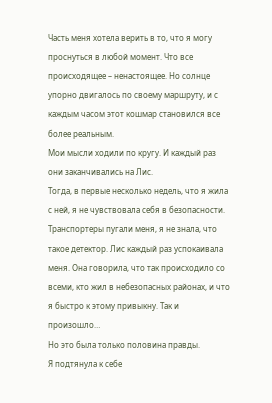Часть меня хотела верить в то, что я могу проснуться в любой момент. Что все происходящее – ненастоящее. Но солнце упорно двигалось по своему маршруту, и с каждым часом этот кошмар становился все более реальным.
Мои мысли ходили по кругу. И каждый раз они заканчивались на Лис.
Тогда, в первые несколько недель, что я жила с ней, я не чувствовала себя в безопасности. Транспортеры пугали меня, я не знала, что такое детектор. Лис каждый раз успокаивала меня. Она говорила, что так происходило со всеми, кто жил в небезопасных районах, и что я быстро к этому привыкну. Так и произошло…
Но это была только половина правды.
Я подтянула к себе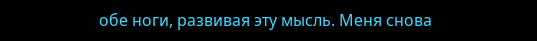обе ноги, развивая эту мысль. Меня снова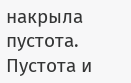накрыла пустота. Пустота и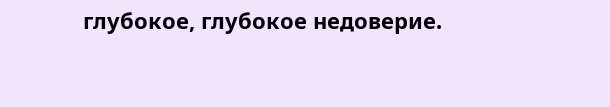глубокое, глубокое недоверие.